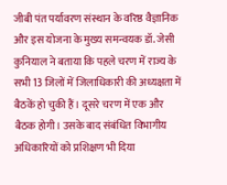जीबी पंत पर्यावरण संस्थान के वरिष्ठ वैज्ञानिक और इस योजना के मुख्य समन्वयक डॉ. जेसी कुनियाल ने बताया कि पहले चरण में राज्य के सभी 13 जिलों में जिलाधिकारी की अध्यक्षता में बैठकें हो चुकी हैं। दूसरे चरण में एक और बैठक होगी। उसके बाद संबंधित विभागीय अधिकारियों को प्रशिक्षण भी दिया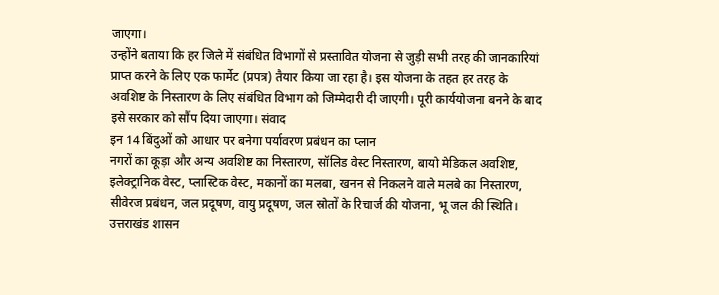जाएगा।
उन्होंने बताया कि हर जिले में संबंधित विभागों से प्रस्तावित योजना से जुड़ी सभी तरह की जानकारियां प्राप्त करने के लिए एक फार्मेट (प्रपत्र) तैयार किया जा रहा है। इस योजना के तहत हर तरह के अवशिष्ट के निस्तारण के लिए संबंधित विभाग को जिम्मेदारी दी जाएगी। पूरी कार्ययोजना बनने के बाद इसे सरकार को सौंप दिया जाएगा। संवाद
इन 14 बिंदुओं को आधार पर बनेगा पर्यावरण प्रबंधन का प्लान
नगरों का कूड़ा और अन्य अवशिष्ट का निस्तारण, सॉलिड वेस्ट निस्तारण, बायो मेडिकल अवशिष्ट, इलेक्ट्रानिक वेस्ट, प्लास्टिक वेस्ट, मकानों का मलबा, खनन से निकलने वाले मलबे का निस्तारण, सीवेरज प्रबंधन, जल प्रदूषण, वायु प्रदूषण, जल स्रोतों के रिचार्ज की योजना, भू जल की स्थिति।
उत्तराखंड शासन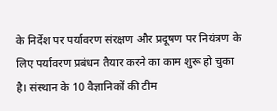के निर्देश पर पर्यावरण संरक्षण और प्रदूषण पर नियंत्रण के लिए पर्यावरण प्रबंधन तैयार करने का काम शुरू हो चुका है। संस्थान के 10 वैज्ञानिकों की टीम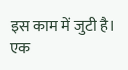इस काम में जुटी है। एक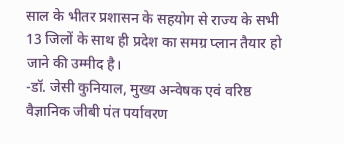साल के भीतर प्रशासन के सहयोग से राज्य के सभी 13 जिलों के साथ ही प्रदेश का समग्र प्लान तैयार हो जाने की उम्मीद है।
-डॉ. जेसी कुनियाल, मुख्य अन्वेषक एवं वरिष्ठ वैज्ञानिक जीबी पंत पर्यावरण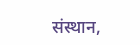संस्थान,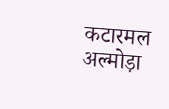कटारमल अल्मोड़ा